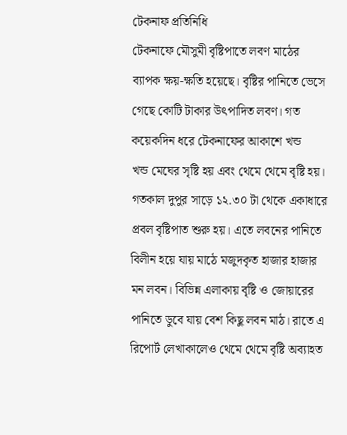টেকনাফ প্রতিনিধি
টেকনাফে মৌসুমী বৃষ্টিপাতে লবণ মাঠের ব্যাপক ক্ষয়-ক্ষতি হয়েছে। বৃষ্টির পানিতে ভেসে গেছে কোটি টাকার উৎপাদিত লবণ। গত কয়েকদিন ধরে টেকনাফের আকাশে খন্ড
খন্ড মেঘের সৃষ্টি হয় এবং থেমে থেমে বৃষ্টি হয়। গতকাল দুপুর সাড়ে ১২.৩০ টা থেকে একাধারে প্রবল বৃষ্টিপাত শুরু হয়। এতে লবনের পানিতে বিলীন হয়ে যায় মাঠে মজুদকৃত হাজার হাজার মন লবন। বিভিন্ন এলাকায় বৃষ্টি ও জোয়ারের পানিতে ডুবে যায় বেশ কিছু লবন মাঠ। রাতে এ রিপোর্ট লেখাকালেও থেমে থেমে বৃষ্টি অব্যাহত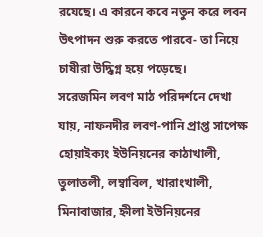রযেছে। এ কারনে কবে নতুন করে লবন উৎপাদন শুরু করতে পারবে- তা নিয়ে চাষীরা উদ্ধিগ্ন হয়ে পড়েছে।
সরেজমিন লবণ মাঠ পরিদর্শনে দেখা যায়, নাফনদীর লবণ-পানি প্রাপ্ত সাপেক্ষ হোয়াইক্যং ইউনিয়নের কাঠাখালী, তুলাতলী, লম্বাবিল, খারাংখালী, মিনাবাজার, হ্নীলা ইউনিয়নের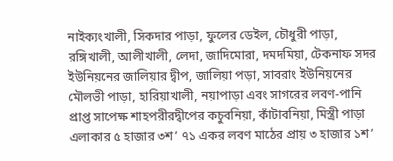নাইক্যংখালী, সিকদার পাড়া, ফুলের ডেইল, চৌধুরী পাড়া, রঙ্গিখালী, আলীখালী, লেদা, জাদিমোরা, দমদমিয়া, টেকনাফ সদর ইউনিয়নের জালিয়ার দ্বীপ, জালিয়া পড়া, সাবরাং ইউনিয়নের মৌলভী পাড়া, হারিয়াখালী, নয়াপাড়া এবং সাগরের লবণ-পানি প্রাপ্ত সাপেক্ষ শাহপরীরদ্বীপের কচুবনিয়া, কাঁটাবনিয়া, মিস্ত্রী পাড়া এলাকার ৫ হাজার ৩শ’ ৭১ একর লবণ মাঠের প্রায় ৩ হাজার ১শ’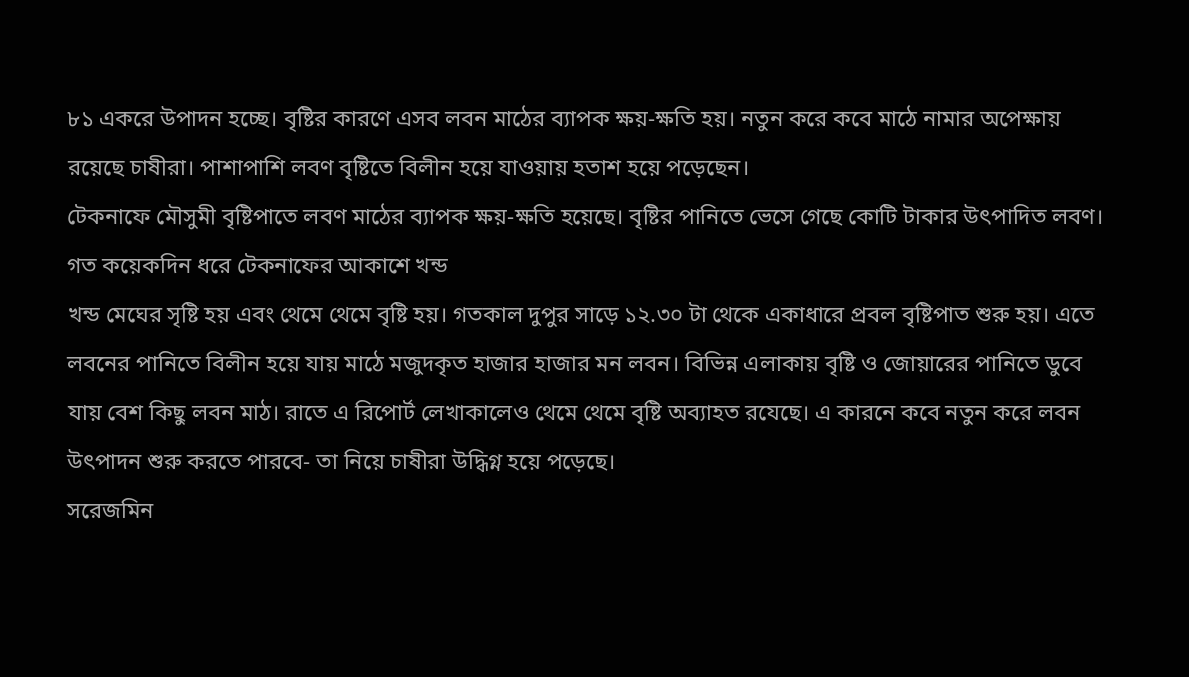৮১ একরে উপাদন হচ্ছে। বৃষ্টির কারণে এসব লবন মাঠের ব্যাপক ক্ষয়-ক্ষতি হয়। নতুন করে কবে মাঠে নামার অপেক্ষায় রয়েছে চাষীরা। পাশাপাশি লবণ বৃষ্টিতে বিলীন হয়ে যাওয়ায় হতাশ হয়ে পড়েছেন।
টেকনাফে মৌসুমী বৃষ্টিপাতে লবণ মাঠের ব্যাপক ক্ষয়-ক্ষতি হয়েছে। বৃষ্টির পানিতে ভেসে গেছে কোটি টাকার উৎপাদিত লবণ। গত কয়েকদিন ধরে টেকনাফের আকাশে খন্ড
খন্ড মেঘের সৃষ্টি হয় এবং থেমে থেমে বৃষ্টি হয়। গতকাল দুপুর সাড়ে ১২.৩০ টা থেকে একাধারে প্রবল বৃষ্টিপাত শুরু হয়। এতে লবনের পানিতে বিলীন হয়ে যায় মাঠে মজুদকৃত হাজার হাজার মন লবন। বিভিন্ন এলাকায় বৃষ্টি ও জোয়ারের পানিতে ডুবে যায় বেশ কিছু লবন মাঠ। রাতে এ রিপোর্ট লেখাকালেও থেমে থেমে বৃষ্টি অব্যাহত রযেছে। এ কারনে কবে নতুন করে লবন উৎপাদন শুরু করতে পারবে- তা নিয়ে চাষীরা উদ্ধিগ্ন হয়ে পড়েছে।
সরেজমিন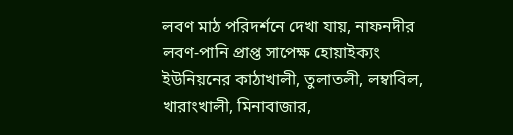লবণ মাঠ পরিদর্শনে দেখা যায়, নাফনদীর লবণ-পানি প্রাপ্ত সাপেক্ষ হোয়াইক্যং ইউনিয়নের কাঠাখালী, তুলাতলী, লম্বাবিল, খারাংখালী, মিনাবাজার,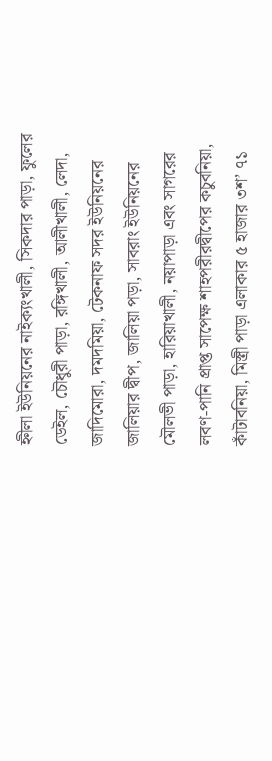হ্নীলা ইউনিয়নের নাইক্যংখালী, সিকদার পাড়া, ফুলের ডেইল, চৌধুরী পাড়া, রঙ্গিখালী, আলীখালী, লেদা, জাদিমোরা, দমদমিয়া, টেকনাফ সদর ইউনিয়নের জালিয়ার দ্বীপ, জালিয়া পড়া, সাবরাং ইউনিয়নের মৌলভী পাড়া, হারিয়াখালী, নয়াপাড়া এবং সাগরের লবণ-পানি প্রাপ্ত সাপেক্ষ শাহপরীরদ্বীপের কচুবনিয়া, কাঁটাবনিয়া, মিস্ত্রী পাড়া এলাকার ৫ হাজার ৩শ’ ৭১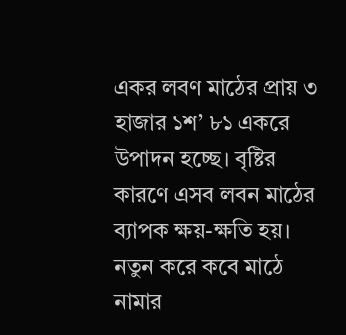একর লবণ মাঠের প্রায় ৩ হাজার ১শ’ ৮১ একরে উপাদন হচ্ছে। বৃষ্টির কারণে এসব লবন মাঠের ব্যাপক ক্ষয়-ক্ষতি হয়। নতুন করে কবে মাঠে নামার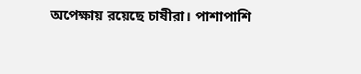অপেক্ষায় রয়েছে চাষীরা। পাশাপাশি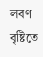লবণ বৃষ্টিতে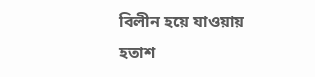বিলীন হয়ে যাওয়ায় হতাশ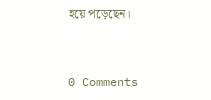হয়ে পড়েছেন।


0 Comments